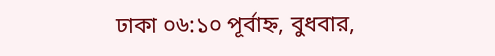ঢাকা ০৬:১০ পূর্বাহ্ন, বুধবার,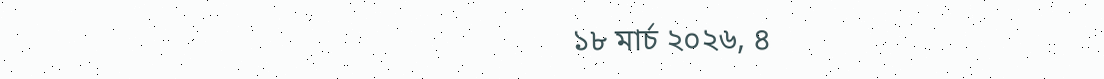১৮ মার্চ ২০২৬, ৪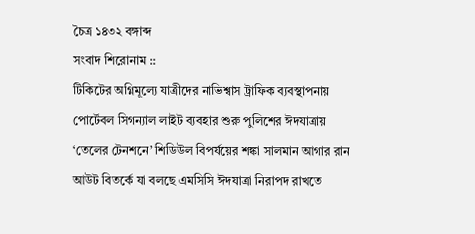চৈত্র ১৪৩২ বঙ্গাব্দ
সংবাদ শিরোনাম ::
টিকিটের অগ্নিমূল্যে যাত্রীদের নাভিশ্বাস ট্রাফিক ব্যবস্থাপনায় পোর্টেবল সিগন্যাল লাইট ব্যবহার শুরু পুলিশের ঈদযাত্রায় ‘তেলের টেনশনে’ শিডিউল বিপর্যয়ের শঙ্কা সালমান আগার রান আউট বিতর্কে যা বলছে এমসিসি ঈদযাত্রা নিরাপদ রাখতে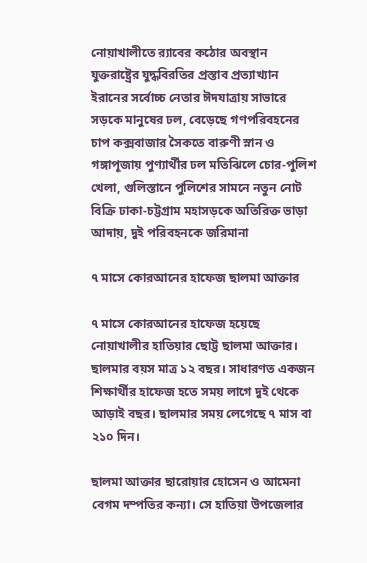নোয়াখালীতে র‍্যাবের কঠোর অবস্থান যুক্তরাষ্ট্রের যুদ্ধবিরতির প্রস্তাব প্রত্যাখ্যান ইরানের সর্বোচ্চ নেতার ঈদযাত্রায় সাভারে সড়কে মানুষের ঢল, বেড়েছে গণপরিবহনের চাপ কক্সবাজার সৈকতে বারুণী স্নান ও গঙ্গাপূজায় পুণ্যার্থীর ঢল মতিঝিলে চোর-পুলিশ খেলা, গুলিস্তানে পুলিশের সামনে নতুন নোট বিক্রি ঢাকা-চট্টগ্রাম মহাসড়কে অতিরিক্ত ভাড়া আদায়, দুই পরিবহনকে জরিমানা

৭ মাসে কোরআনের হাফেজ ছালমা আক্তার

৭ মাসে কোরআনের হাফেজ হয়েছে নোয়াখালীর হাতিয়ার ছোট্ট ছালমা আক্তার। ছালমার বয়স মাত্র ১২ বছর। সাধারণত একজন শিক্ষার্থীর হাফেজ হতে সময় লাগে দুই থেকে আড়াই বছর। ছালমার সময় লেগেছে ৭ মাস বা ২১০ দিন।

ছালমা আক্তার ছারোয়ার হোসেন ও আমেনা বেগম দম্পতির কন্যা। সে হাতিয়া উপজেলার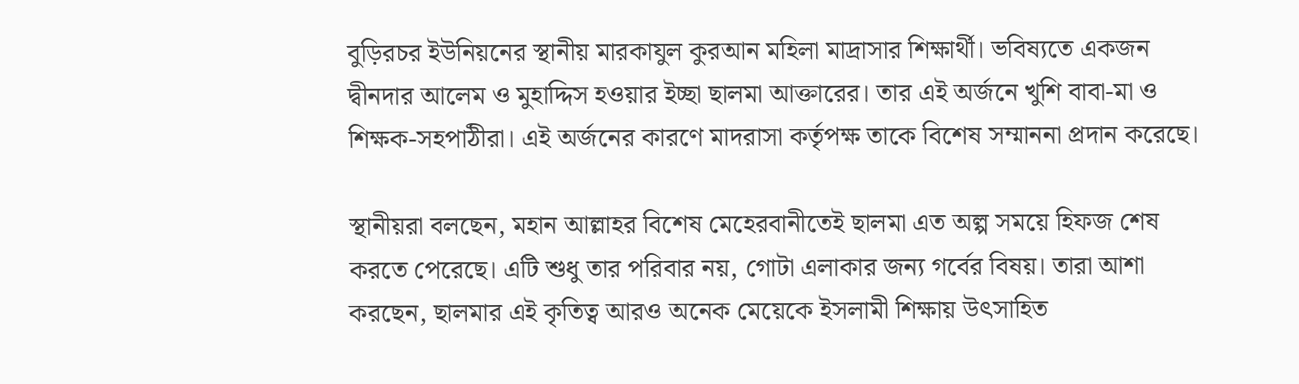বুড়িরচর ইউনিয়নের স্থানীয় মারকাযুল কুরআন মহিলা মাদ্রাসার শিক্ষার্থী। ভবিষ্যতে একজন দ্বীনদার আলেম ও মুহাদ্দিস হওয়ার ইচ্ছা ছালমা আক্তারের। তার এই অর্জনে খুশি বাবা-মা ও শিক্ষক-সহপাঠীরা। এই অর্জনের কারণে মাদরাসা কর্তৃপক্ষ তাকে বিশেষ সম্মাননা প্রদান করেছে।

স্থানীয়রা বলছেন, মহান আল্লাহর বিশেষ মেহেরবানীতেই ছালমা এত অল্প সময়ে হিফজ শেষ করতে পেরেছে। এটি শুধু তার পরিবার নয়, গোটা এলাকার জন্য গর্বের বিষয়। তারা আশা করছেন, ছালমার এই কৃতিত্ব আরও অনেক মেয়েকে ইসলামী শিক্ষায় উৎসাহিত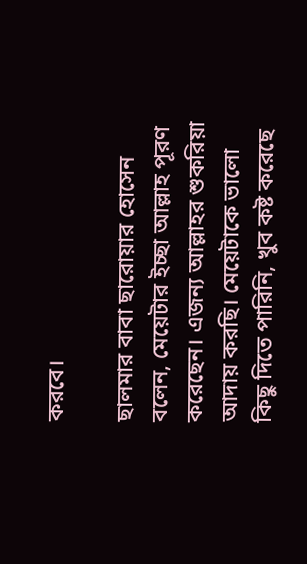করবে।

ছালমার বাবা ছারোয়ার হোসেন বলেন, মেয়েটার ইচ্ছা আল্লাহ পূরণ করেছেন। এজন্য আল্লাহর শুকরিয়া আদায় করছি। মেয়েটাকে ভালো কিছু দিতে পারিনি, খুব কষ্ট করেছে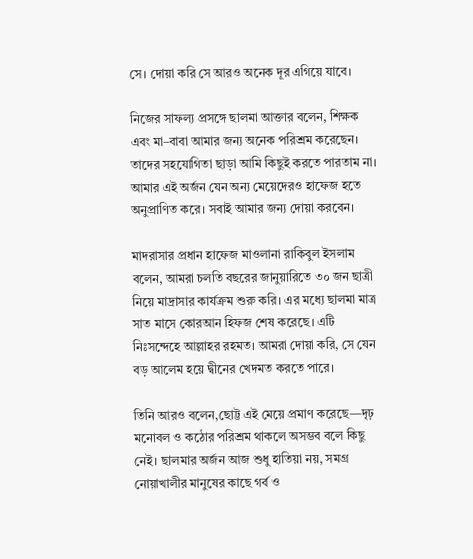সে। দোয়া করি সে আরও অনেক দূর এগিয়ে যাবে।

নিজের সাফল্য প্রসঙ্গে ছালমা আক্তার বলেন, শিক্ষক এবং মা–বাবা আমার জন্য অনেক পরিশ্রম করেছেন। তাদের সহযোগিতা ছাড়া আমি কিছুই করতে পারতাম না। আমার এই অর্জন যেন অন্য মেয়েদেরও হাফেজ হতে অনুপ্রাণিত করে। সবাই আমার জন্য দোয়া করবেন।

মাদরাসার প্রধান হাফেজ মাওলানা রাকিবুল ইসলাম বলেন, আমরা চলতি বছরের জানুয়ারিতে ৩০ জন ছাত্রী নিয়ে মাদ্রাসার কার্যক্রম শুরু করি। এর মধ্যে ছালমা মাত্র সাত মাসে কোরআন হিফজ শেষ করেছে। এটি নিঃসন্দেহে আল্লাহর রহমত। আমরা দোয়া করি, সে যেন বড় আলেম হয়ে দ্বীনের খেদমত করতে পারে।

তিনি আরও বলেন,ছোট্ট এই মেয়ে প্রমাণ করেছে—দৃঢ় মনোবল ও কঠোর পরিশ্রম থাকলে অসম্ভব বলে কিছু নেই। ছালমার অর্জন আজ শুধু হাতিয়া নয়, সমগ্র নোয়াখালীর মানুষের কাছে গর্ব ও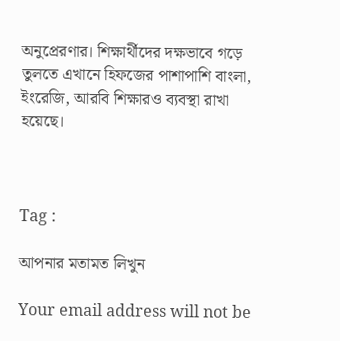অনুপ্রেরণার। শিক্ষার্থীদের দক্ষভাবে গড়ে তুলতে এখানে হিফজের পাশাপাশি বাংলা, ইংরেজি, আরবি শিক্ষারও ব্যবস্থা রাখা হয়েছে।



Tag :

আপনার মতামত লিখুন

Your email address will not be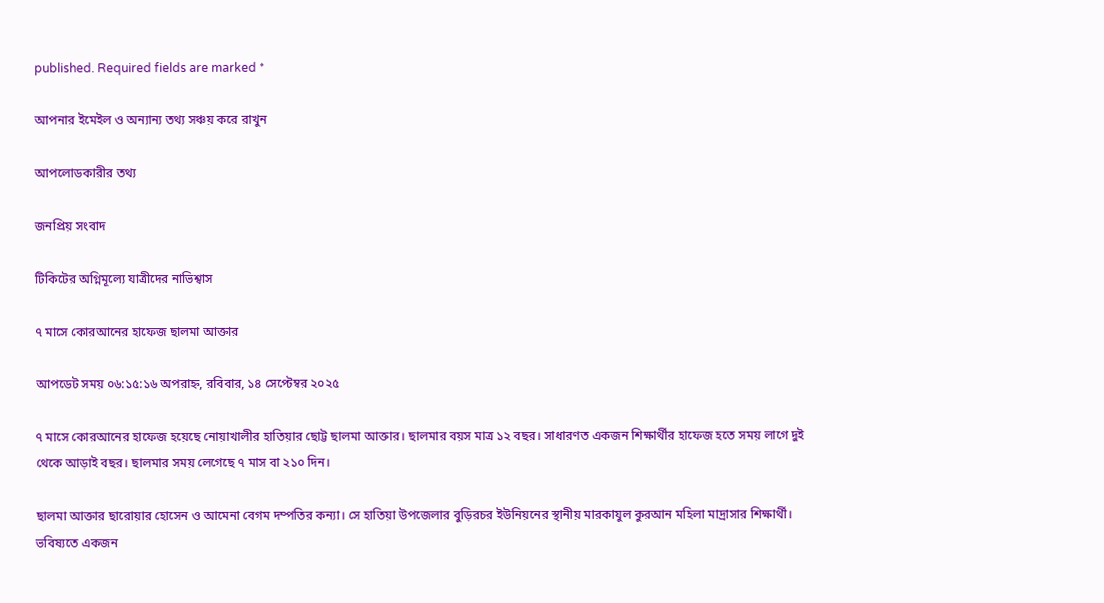published. Required fields are marked *

আপনার ইমেইল ও অন্যান্য তথ্য সঞ্চয় করে রাখুন

আপলোডকারীর তথ্য

জনপ্রিয় সংবাদ

টিকিটের অগ্নিমূল্যে যাত্রীদের নাভিশ্বাস

৭ মাসে কোরআনের হাফেজ ছালমা আক্তার

আপডেট সময় ০৬:১৫:১৬ অপরাহ্ন, রবিবার, ১৪ সেপ্টেম্বর ২০২৫

৭ মাসে কোরআনের হাফেজ হয়েছে নোয়াখালীর হাতিয়ার ছোট্ট ছালমা আক্তার। ছালমার বয়স মাত্র ১২ বছর। সাধারণত একজন শিক্ষার্থীর হাফেজ হতে সময় লাগে দুই থেকে আড়াই বছর। ছালমার সময় লেগেছে ৭ মাস বা ২১০ দিন।

ছালমা আক্তার ছারোয়ার হোসেন ও আমেনা বেগম দম্পতির কন্যা। সে হাতিয়া উপজেলার বুড়িরচর ইউনিয়নের স্থানীয় মারকাযুল কুরআন মহিলা মাদ্রাসার শিক্ষার্থী। ভবিষ্যতে একজন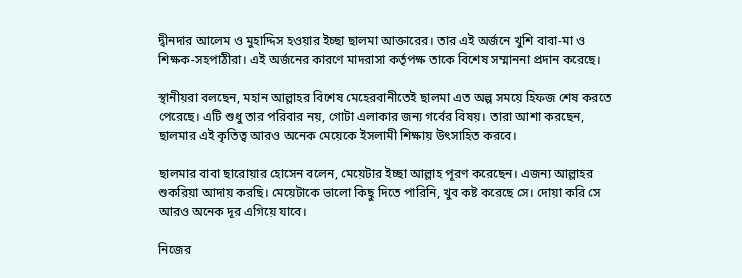দ্বীনদার আলেম ও মুহাদ্দিস হওয়ার ইচ্ছা ছালমা আক্তারের। তার এই অর্জনে খুশি বাবা-মা ও শিক্ষক-সহপাঠীরা। এই অর্জনের কারণে মাদরাসা কর্তৃপক্ষ তাকে বিশেষ সম্মাননা প্রদান করেছে।

স্থানীয়রা বলছেন, মহান আল্লাহর বিশেষ মেহেরবানীতেই ছালমা এত অল্প সময়ে হিফজ শেষ করতে পেরেছে। এটি শুধু তার পরিবার নয়, গোটা এলাকার জন্য গর্বের বিষয়। তারা আশা করছেন, ছালমার এই কৃতিত্ব আরও অনেক মেয়েকে ইসলামী শিক্ষায় উৎসাহিত করবে।

ছালমার বাবা ছারোয়ার হোসেন বলেন, মেয়েটার ইচ্ছা আল্লাহ পূরণ করেছেন। এজন্য আল্লাহর শুকরিয়া আদায় করছি। মেয়েটাকে ভালো কিছু দিতে পারিনি, খুব কষ্ট করেছে সে। দোয়া করি সে আরও অনেক দূর এগিয়ে যাবে।

নিজের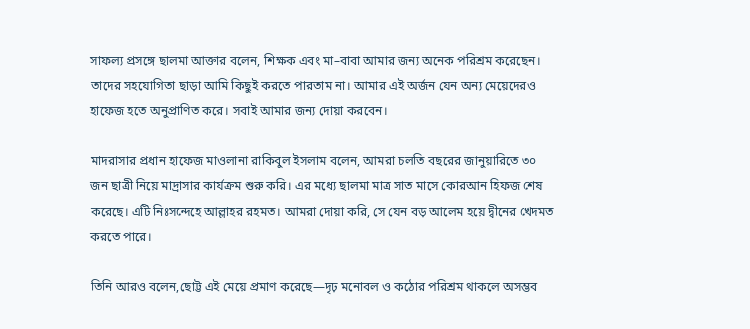সাফল্য প্রসঙ্গে ছালমা আক্তার বলেন, শিক্ষক এবং মা–বাবা আমার জন্য অনেক পরিশ্রম করেছেন। তাদের সহযোগিতা ছাড়া আমি কিছুই করতে পারতাম না। আমার এই অর্জন যেন অন্য মেয়েদেরও হাফেজ হতে অনুপ্রাণিত করে। সবাই আমার জন্য দোয়া করবেন।

মাদরাসার প্রধান হাফেজ মাওলানা রাকিবুল ইসলাম বলেন, আমরা চলতি বছরের জানুয়ারিতে ৩০ জন ছাত্রী নিয়ে মাদ্রাসার কার্যক্রম শুরু করি। এর মধ্যে ছালমা মাত্র সাত মাসে কোরআন হিফজ শেষ করেছে। এটি নিঃসন্দেহে আল্লাহর রহমত। আমরা দোয়া করি, সে যেন বড় আলেম হয়ে দ্বীনের খেদমত করতে পারে।

তিনি আরও বলেন,ছোট্ট এই মেয়ে প্রমাণ করেছে—দৃঢ় মনোবল ও কঠোর পরিশ্রম থাকলে অসম্ভব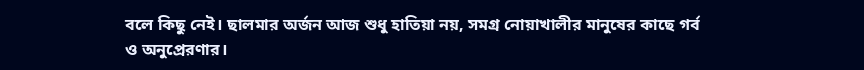বলে কিছু নেই। ছালমার অর্জন আজ শুধু হাতিয়া নয়, সমগ্র নোয়াখালীর মানুষের কাছে গর্ব ও অনুপ্রেরণার।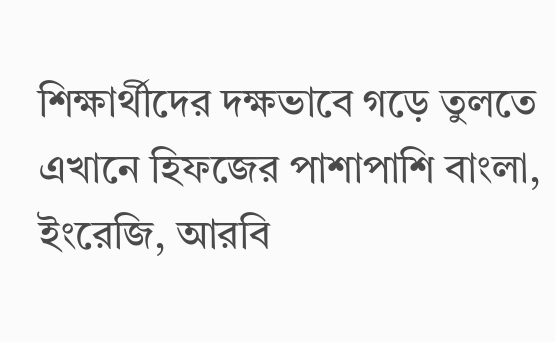শিক্ষার্থীদের দক্ষভাবে গড়ে তুলতে এখানে হিফজের পাশাপাশি বাংলা, ইংরেজি, আরবি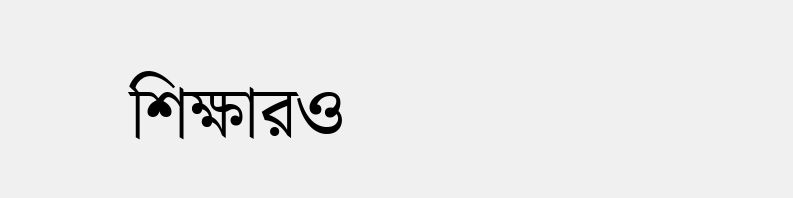শিক্ষারও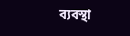ব্যবস্থা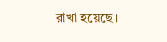রাখা হয়েছে।